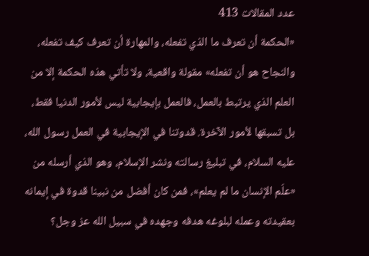عدد المقالات 413
«الحكمة أن تعرف ما الذي تفعله، والمهارة أن تعرف كيف تفعله، والنجاح هو أن تفعله» مقولة واقعية، ولا تأتي هذه الحكمة إلا من العلم الذي يرتبط بالعمل، فالعمل بإيجابية ليس لأمور الدنيا فقط، بل تسبقها لأمور الآخرة. قدوتنا في الإيجابية في العمل رسول الله، عليه السلام، في تبليغ رسالته ونشر الإسلام، وهو الذي أرسله من «علّم الإنسان ما لم يعلم»، فمن كان أفضل من نبينا قدوة في إيمانه بعقيدته وعمله لبلوغه هدفه وجهده في سبيل الله عز وجل؟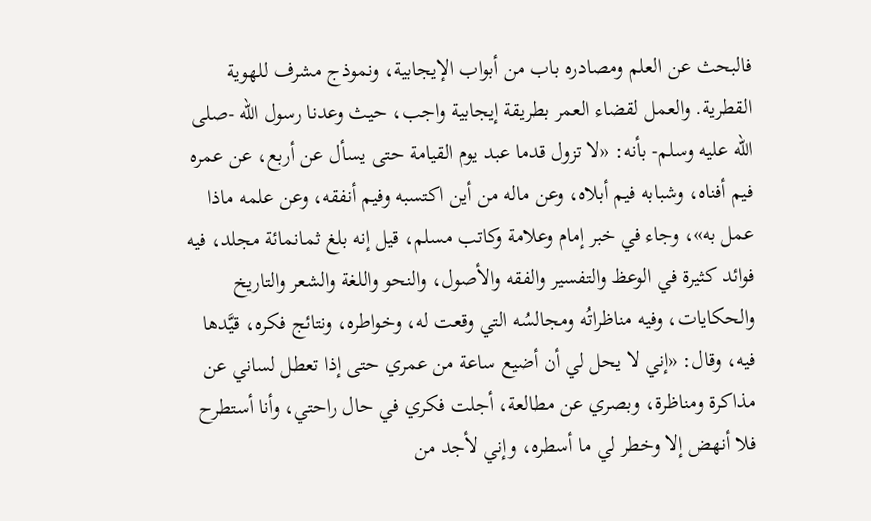فالبحث عن العلم ومصادره باب من أبواب الإيجابية، ونموذج مشرف للهوية القطرية. والعمل لقضاء العمر بطريقة إيجابية واجب، حيث وعدنا رسول الله -صلى الله عليه وسلم- بأنه: «لا تزول قدما عبد يوم القيامة حتى يسأل عن أربع، عن عمره فيم أفناه، وشبابه فيم أبلاه، وعن ماله من أين اكتسبه وفيم أنفقه، وعن علمه ماذا عمل به»، وجاء في خبر إمام وعلامة وكاتب مسلم، قيل إنه بلغ ثمانمائة مجلد، فيه فوائد كثيرة في الوعظ والتفسير والفقه والأصول، والنحو واللغة والشعر والتاريخ والحكايات، وفيه مناظراتُه ومجالسُه التي وقعت له، وخواطره، ونتائج فكره، قيَّدها فيه، وقال: «إني لا يحل لي أن أضيع ساعة من عمري حتى إذا تعطل لساني عن مذاكرة ومناظرة، وبصري عن مطالعة، أجلت فكري في حال راحتي، وأنا أستطرح فلا أنهض إلا وخطر لي ما أسطره، وإني لأجد من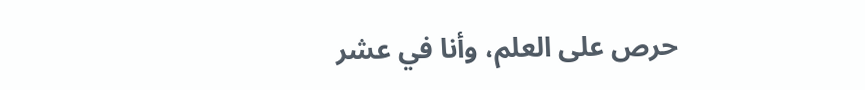حرص على العلم، وأنا في عشر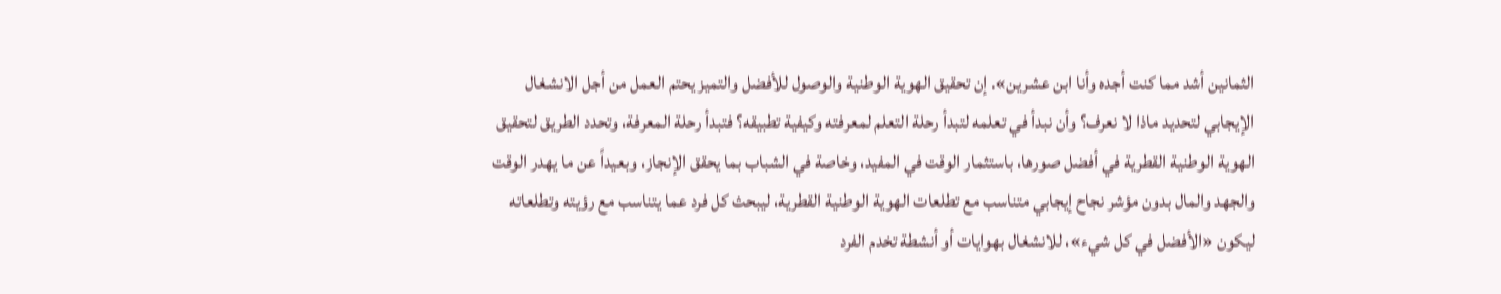الثمانين أشد مما كنت أجده وأنا ابن عشرين». إن تحقيق الهوية الوطنية والوصول للأفضل والتميز يحتم العمل من أجل الانشغال الإيجابي لتحديد ماذا لا نعرف؟ وأن نبدأ في تعلمه لتبدأ رحلة التعلم لمعرفته وكيفية تطبيقه؟ فتبدأ رحلة المعرفة، وتحدد الطريق لتحقيق الهوية الوطنية القطرية في أفضل صورها، باستثمار الوقت في المفيد، وخاصة في الشباب بما يحقق الإنجاز، وبعيداً عن ما يهدر الوقت والجهد والمال بدون مؤشر نجاح إيجابي متناسب مع تطلعات الهوية الوطنية القطرية، ليبحث كل فرد عما يتناسب مع رؤيته وتطلعاته ليكون «الأفضل في كل شيء»، للانشغال بهوايات أو أنشطة تخدم الفرد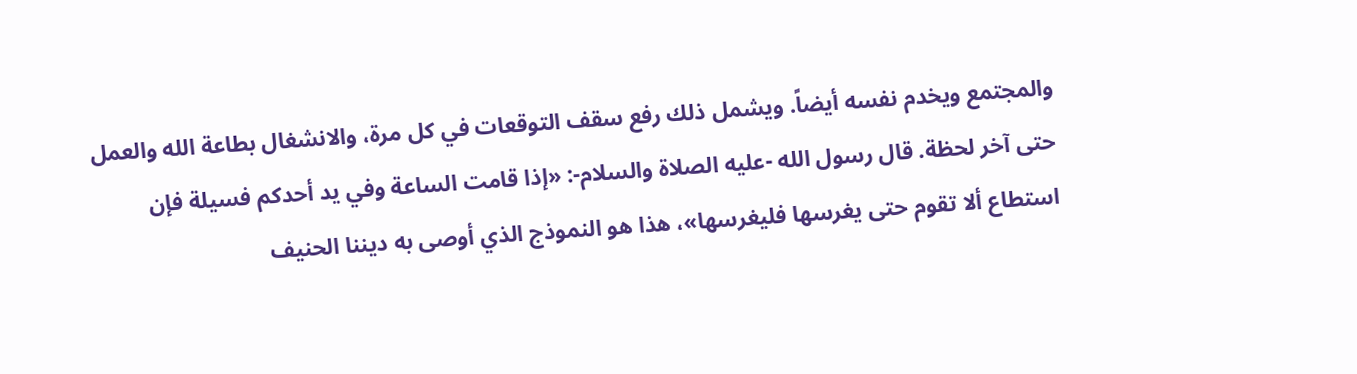والمجتمع ويخدم نفسه أيضاً. ويشمل ذلك رفع سقف التوقعات في كل مرة، والانشغال بطاعة الله والعمل حتى آخر لحظة. قال رسول الله -عليه الصلاة والسلام-: «إذا قامت الساعة وفي يد أحدكم فسيلة فإن استطاع ألا تقوم حتى يغرسها فليغرسها»، هذا هو النموذج الذي أوصى به ديننا الحنيف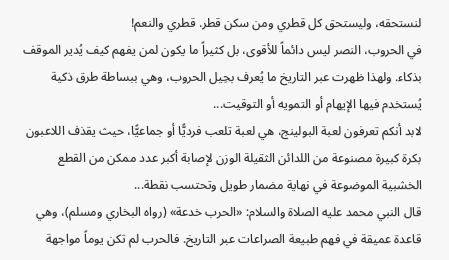لنستحقه، وليستحق كل قطري ومن سكن قطر. قطري والنعم!
في الحروب، النصر ليس دائماً للأقوى، بل كثيراً ما يكون لمن يفهم كيف يُدير الموقف بذكاء. ولهذا ظهرت عبر التاريخ ما يُعرف بحِيل الحروب، وهي ببساطة طرق ذكية يُستخدم فيها الإيهام أو التمويه أو التوقيت...
لابد أنكم تعرفون لعبة البولينج، هي لعبة تلعب فرديًّا أو جماعيًّا، حيث يقذف اللاعبون بكرة كبيرة مصنوعة من اللدائن الثقيلة الوزن لإصابة أكبر عدد ممكن من القطع الخشبية الموضوعة في نهاية مضمار طويل وتحتسب نقطة...
قال النبي محمد عليه الصلاة والسلام: «الحرب خدعة» (رواه البخاري ومسلم)، وهي قاعدة عميقة في فهم طبيعة الصراعات عبر التاريخ. فالحرب لم تكن يوماً مواجهة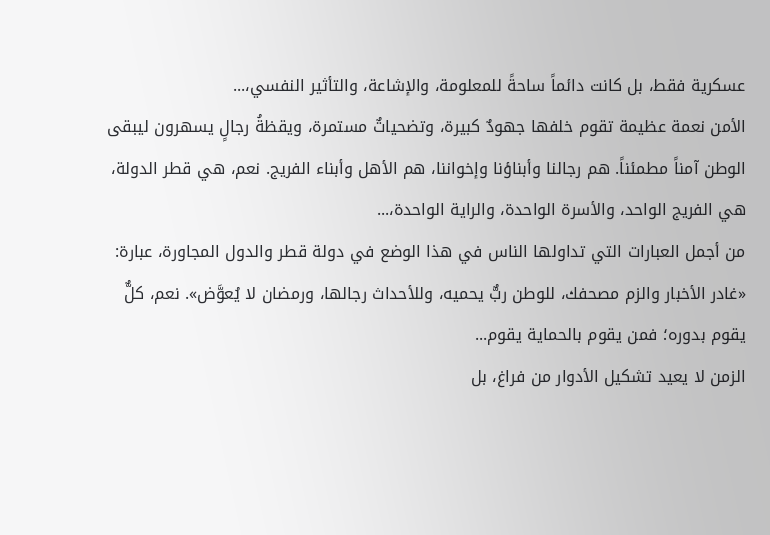عسكرية فقط، بل كانت دائماً ساحةً للمعلومة، والإشاعة، والتأثير النفسي،...
الأمن نعمة عظيمة تقوم خلفها جهودٌ كبيرة، وتضحياتٌ مستمرة، ويقظةُ رجالٍ يسهرون ليبقى الوطن آمناً مطمئناً. هم رجالنا وأبناؤنا وإخواننا، هم الأهل وأبناء الفريج. نعم، هي قطر الدولة، هي الفريج الواحد، والأسرة الواحدة، والراية الواحدة،...
من أجمل العبارات التي تداولها الناس في هذا الوضع في دولة قطر والدول المجاورة، عبارة: «غادر الأخبار والزم مصحفك، للوطن ربٌّ يحميه، وللأحداث رجالها، ورمضان لا يُعوَّض». نعم، كلٌّ يقوم بدوره؛ فمن يقوم بالحماية يقوم...
الزمن لا يعيد تشكيل الأدوار من فراغ، بل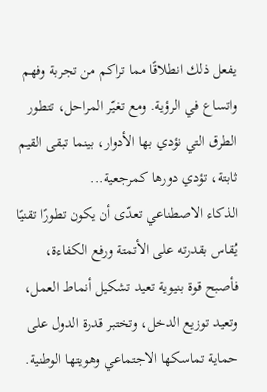يفعل ذلك انطلاقًا مما تراكم من تجربة وفهم واتساع في الرؤية. ومع تغيّر المراحل، تتطور الطرق التي نؤدي بها الأدوار، بينما تبقى القيم ثابتة، تؤدي دورها كمرجعية...
الذكاء الاصطناعي تعدّى أن يكون تطورًا تقنيًا يُقاس بقدرته على الأتمتة ورفع الكفاءة، فأصبح قوة بنيوية تعيد تشكيل أنماط العمل، وتعيد توزيع الدخل، وتختبر قدرة الدول على حماية تماسكها الاجتماعي وهويتها الوطنية.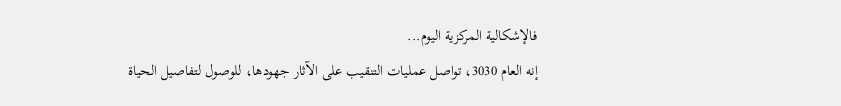فالإشكالية المركزية اليوم...
إنه العام 3030، تواصل عمليات التنقيب على الآثار جهودها، للوصول لتفاصيل الحياة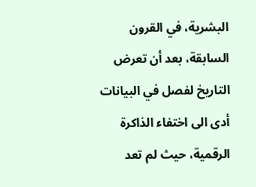البشرية، في القرون السابقة، بعد أن تعرض التاريخ لفصل في البيانات أدى الى اختفاء الذاكرة الرقمية، حيث لم تعد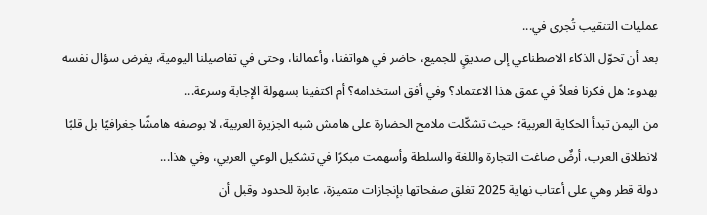عمليات التنقيب تُجرى في...
بعد أن تحوّل الذكاء الاصطناعي إلى صديقٍ للجميع، حاضر في هواتفنا، وأعمالنا، وحتى في تفاصيلنا اليومية، يفرض سؤال نفسه بهدوء: هل فكرنا فعلاً في عمق هذا الاعتماد؟ وفي أفق استخدامه؟ أم اكتفينا بسهولة الإجابة وسرعة...
من اليمن تبدأ الحكاية العربية؛ حيث تشكّلت ملامح الحضارة على هامش شبه الجزيرة العربية، لا بوصفه هامشًا جغرافيًا بل قلبًا لانطلاق العرب، أرضٌ صاغت التجارة واللغة والسلطة وأسهمت مبكرًا في تشكيل الوعي العربي، وفي هذا...
دولة قطر وهي على أعتاب نهاية 2025 تغلق صفحاتها بإنجازات متميزة، عابرة للحدود وقبل أن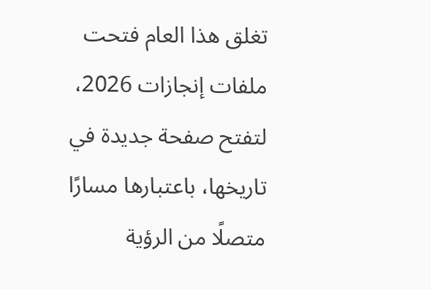تغلق هذا العام فتحت ملفات إنجازات 2026، لتفتح صفحة جديدة في تاريخها، باعتبارها مسارًا متصلًا من الرؤية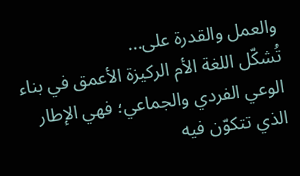والعمل والقدرة على...
تُشكّل اللغة الأم الركيزة الأعمق في بناء الوعي الفردي والجماعي؛ فهي الإطار الذي تتكوّن فيه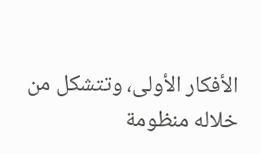الأفكار الأولى، وتتشكل من خلاله منظومة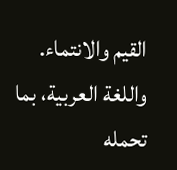القيم والانتماء. واللغة العربية، بما تحمله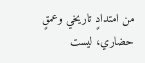من امتدادٍ تاريخي وعمقٍ حضاري، ليست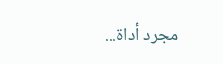مجرد أداة...